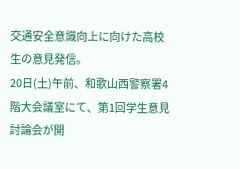交通安全意識向上に向けた高校生の意見発信。
20日(土)午前、和歌山西警察署4階大会議室にて、第1回学生意見討論会が開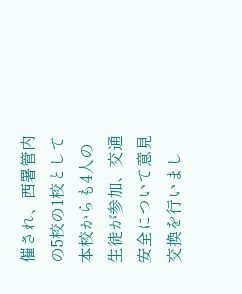催され、西署管内の5校の1校として本校からも4人の生徒が参加、交通安全について意見交換を行いまし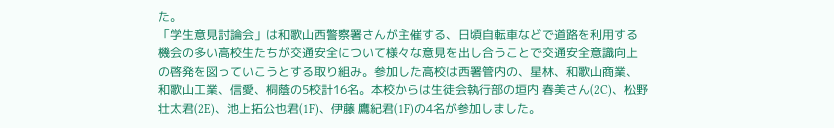た。
「学生意見討論会」は和歌山西警察署さんが主催する、日頃自転車などで道路を利用する機会の多い高校生たちが交通安全について様々な意見を出し合うことで交通安全意識向上の啓発を図っていこうとする取り組み。参加した高校は西署管内の、星林、和歌山商業、和歌山工業、信愛、桐蔭の5校計16名。本校からは生徒会執行部の垣内 春美さん(2C)、松野 壮太君(2E)、池上拓公也君(1F)、伊藤 鷹紀君(1F)の4名が参加しました。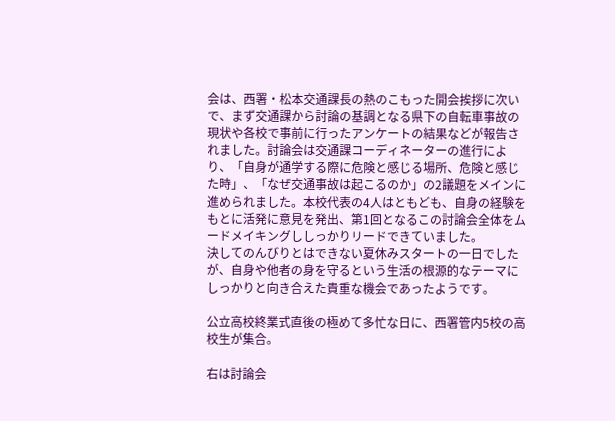会は、西署・松本交通課長の熱のこもった開会挨拶に次いで、まず交通課から討論の基調となる県下の自転車事故の現状や各校で事前に行ったアンケートの結果などが報告されました。討論会は交通課コーディネーターの進行により、「自身が通学する際に危険と感じる場所、危険と感じた時」、「なぜ交通事故は起こるのか」の2議題をメインに進められました。本校代表の4人はともども、自身の経験をもとに活発に意見を発出、第1回となるこの討論会全体をムードメイキングししっかりリードできていました。
決してのんびりとはできない夏休みスタートの一日でしたが、自身や他者の身を守るという生活の根源的なテーマにしっかりと向き合えた貴重な機会であったようです。

公立高校終業式直後の極めて多忙な日に、西署管内5校の高校生が集合。

右は討論会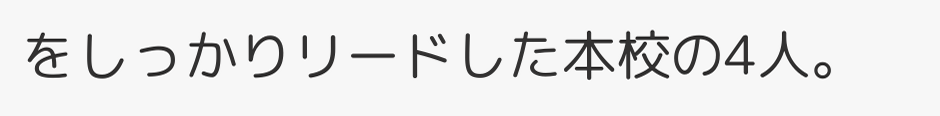をしっかりリードした本校の4人。